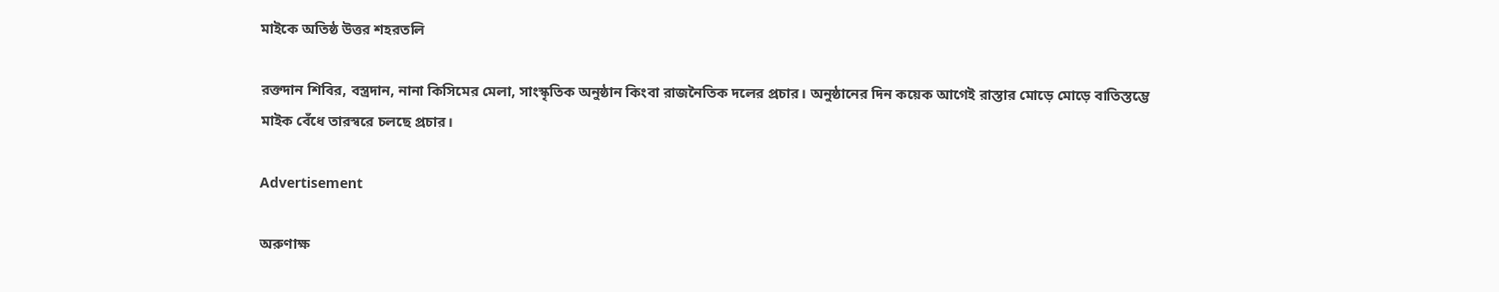মাইকে অতিষ্ঠ উত্তর শহরতলি

রক্তদান শিবির, বস্ত্রদান, নানা কিসিমের মেলা, সাংস্কৃতিক অনুষ্ঠান কিংবা রাজনৈতিক দলের প্রচার। অনুষ্ঠানের দিন কয়েক আগেই রাস্তার মোড়ে মোড়ে বাতিস্তম্ভে মাইক বেঁধে তারস্বরে চলছে প্রচার।

Advertisement

অরুণাক্ষ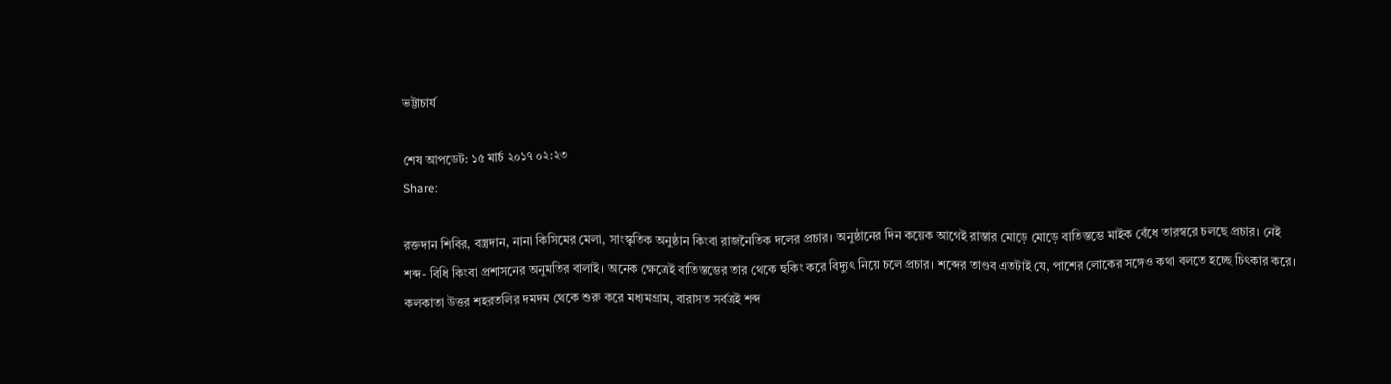ভট্টাচার্য

শেষ আপডেট: ১৫ মার্চ ২০১৭ ০২:২৩
Share:

রক্তদান শিবির, বস্ত্রদান, নানা কিসিমের মেলা, সাংস্কৃতিক অনুষ্ঠান কিংবা রাজনৈতিক দলের প্রচার। অনুষ্ঠানের দিন কয়েক আগেই রাস্তার মোড়ে মোড়ে বাতিস্তম্ভে মাইক বেঁধে তারস্বরে চলছে প্রচার। নেই শব্দ- বিধি কিংবা প্রশাসনের অনুমতির বালাই। অনেক ক্ষেত্রেই বাতিস্তম্ভের তার থেকে হুকিং করে বিদ্যুৎ নিয়ে চলে প্রচার। শব্দের তাণ্ডব এতটাই যে, পাশের লোকের সঙ্গেও কথা বলতে হচ্ছে চিৎকার করে। কলকাতা উত্তর শহরতলির দমদম থেকে শুরু করে মধ্যমগ্রাম, বারাসত সর্বত্রই শব্দ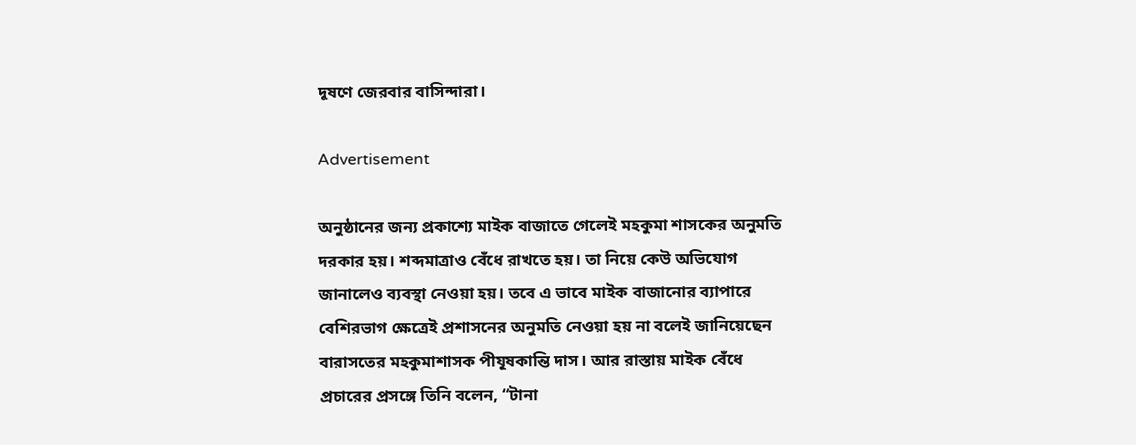দূষণে জেরবার বাসিন্দারা।

Advertisement

অনুষ্ঠানের জন্য প্রকাশ্যে মাইক বাজাতে গেলেই মহকুমা শাসকের অনুমতি দরকার হয়। শব্দমাত্রাও বেঁধে রাখতে হয়। তা নিয়ে কেউ অভিযোগ জানালেও ব্যবস্থা নেওয়া হয়। তবে এ ভাবে মাইক বাজানোর ব্যাপারে বেশিরভাগ ক্ষেত্রেই প্রশাসনের অনুমতি নেওয়া হয় না বলেই জানিয়েছেন বারাসতের মহকুমাশাসক পীযূষকান্তি দাস। আর রাস্তায় মাইক বেঁধে প্রচারের প্রসঙ্গে তিনি বলেন, “টানা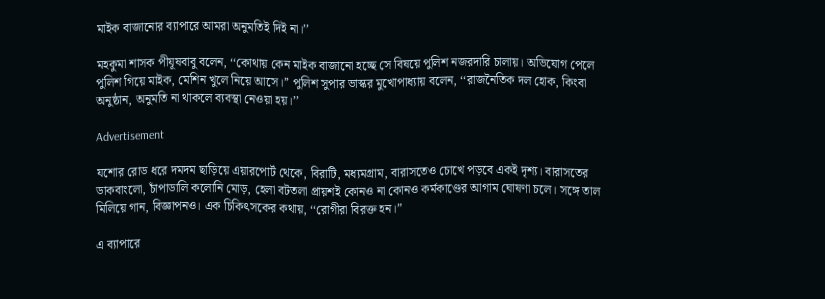মাইক বাজানোর ব্যাপারে আমরা অনুমতিই দিই না।’’

মহকুমা শাসক পীযূষবাবু বলেন, ‘‘কোথায় কেন মাইক বাজানো হচ্ছে সে বিষয়ে পুলিশ নজরদারি চালায়। অভিযোগ পেলে পুলিশ গিয়ে মাইক, মেশিন খুলে নিয়ে আসে।’’ পুলিশ সুপার ভাস্কর মুখোপাধ্যায় বলেন, ‘‘রাজনৈতিক দল হোক, কিংবা অনুষ্ঠান, অনুমতি না থাকলে ব্যবস্থা নেওয়া হয়।’’

Advertisement

যশোর রোড ধরে দমদম ছাড়িয়ে এয়ারপোর্ট থেকে, বিরাটি, মধ্যমগ্রাম, বারাসতেও চোখে পড়বে একই দৃশ্য। বারাসতের ডাকবাংলো, চাঁপাডালি কলোনি মোড়, হেলা বটতলা প্রায়শই কোনও না কোনও কর্মকাণ্ডের আগাম ঘোষণা চলে। সঙ্গে তাল মিলিয়ে গান, বিজ্ঞাপনও। এক চিকিৎসকের কথায়, ‘‘রোগীরা বিরক্ত হন।”

এ ব্যাপারে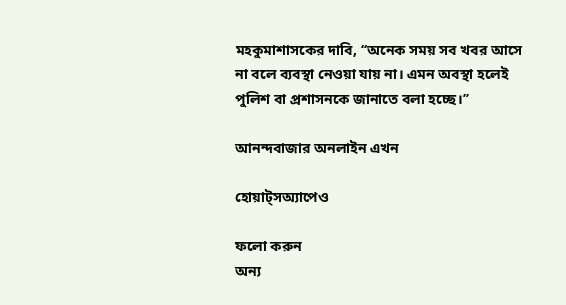মহকুমাশাসকের দাবি, ‘‘অনেক সময় সব খবর আসে না বলে ব্যবস্থা নেওয়া যায় না। এমন অবস্থা হলেই পুলিশ বা প্রশাসনকে জানাতে বলা হচ্ছে।’’

আনন্দবাজার অনলাইন এখন

হোয়াট্‌সঅ্যাপেও

ফলো করুন
অন্য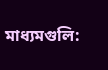মাধ্যমগুলি: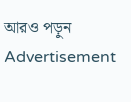আরও পড়ুন
Advertisement